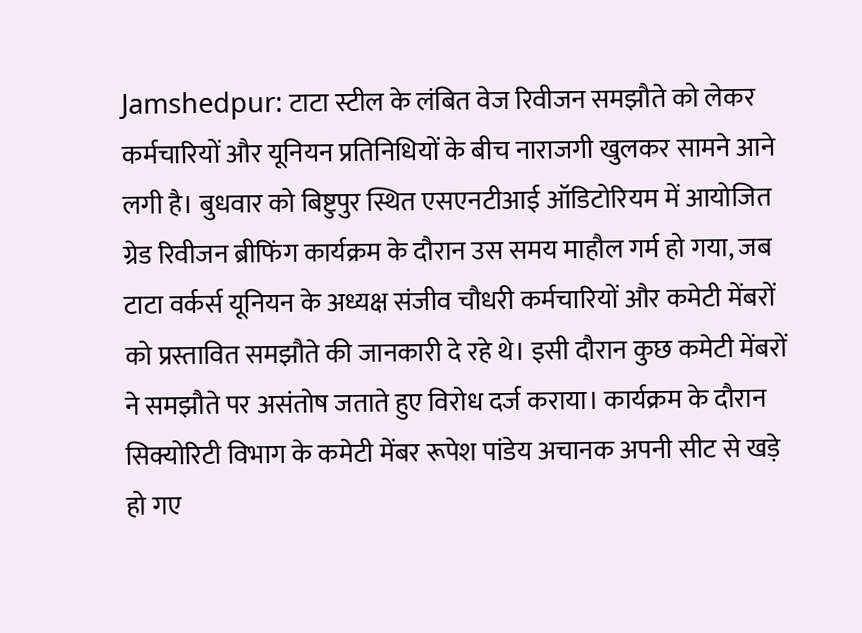Jamshedpur: टाटा स्टील के लंबित वेज रिवीजन समझौते को लेकर कर्मचारियों और यूनियन प्रतिनिधियों के बीच नाराजगी खुलकर सामने आने लगी है। बुधवार को बिष्टुपुर स्थित एसएनटीआई ऑडिटोरियम में आयोजित ग्रेड रिवीजन ब्रीफिंग कार्यक्रम के दौरान उस समय माहौल गर्म हो गया, जब टाटा वर्कर्स यूनियन के अध्यक्ष संजीव चौधरी कर्मचारियों और कमेटी मेंबरों को प्रस्तावित समझौते की जानकारी दे रहे थे। इसी दौरान कुछ कमेटी मेंबरों ने समझौते पर असंतोष जताते हुए विरोध दर्ज कराया। कार्यक्रम के दौरान सिक्योरिटी विभाग के कमेटी मेंबर रूपेश पांडेय अचानक अपनी सीट से खड़े हो गए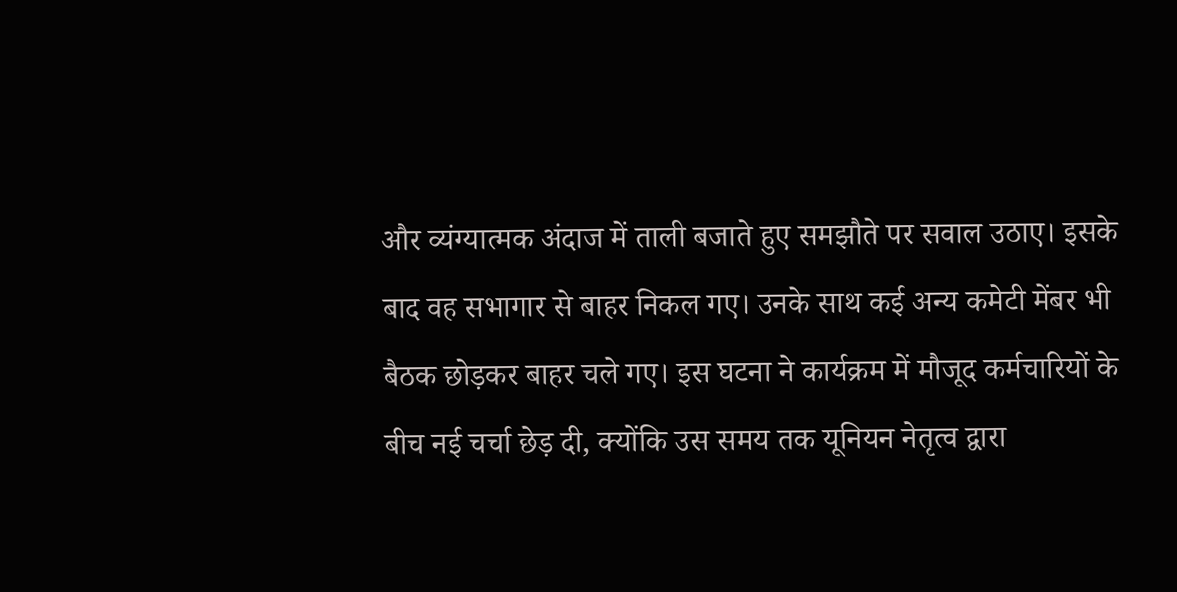और व्यंग्यात्मक अंदाज में ताली बजाते हुए समझौते पर सवाल उठाए। इसके बाद वह सभागार से बाहर निकल गए। उनके साथ कई अन्य कमेटी मेंबर भी बैठक छोड़कर बाहर चले गए। इस घटना ने कार्यक्रम में मौजूद कर्मचारियों के बीच नई चर्चा छेड़ दी, क्योंकि उस समय तक यूनियन नेतृत्व द्वारा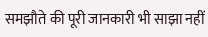समझौते की पूरी जानकारी भी साझा नहीं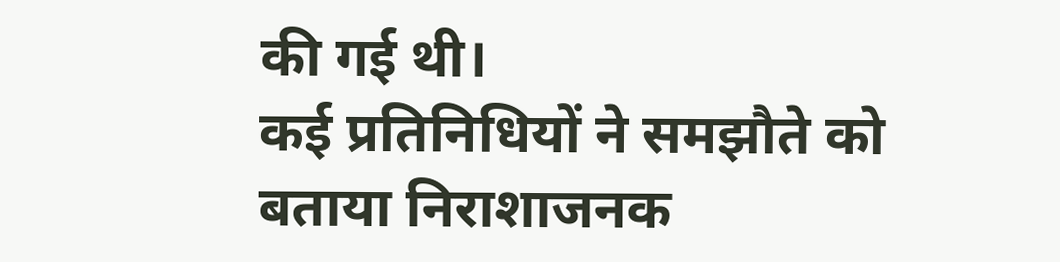की गई थी।
कई प्रतिनिधियों ने समझौते को बताया निराशाजनक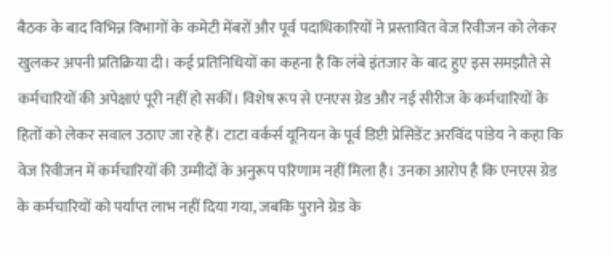बैठक के बाद विभिन्न विभागों के कमेटी मेंबरों और पूर्व पदाधिकारियों ने प्रस्तावित वेज रिवीजन को लेकर खुलकर अपनी प्रतिक्रिया दी। कई प्रतिनिधियों का कहना है कि लंबे इंतजार के बाद हुए इस समझौते से कर्मचारियों की अपेक्षाएं पूरी नहीं हो सकीं। विशेष रूप से एनएस ग्रेड और नई सीरीज के कर्मचारियों के हितों को लेकर सवाल उठाए जा रहे हैं। टाटा वर्कर्स यूनियन के पूर्व डिप्टी प्रेसिडेंट अरविंद पांडेय ने कहा कि वेज रिवीजन में कर्मचारियों की उम्मीदों के अनुरूप परिणाम नहीं मिला है। उनका आरोप है कि एनएस ग्रेड के कर्मचारियों को पर्याप्त लाभ नहीं दिया गया, जबकि पुराने ग्रेड के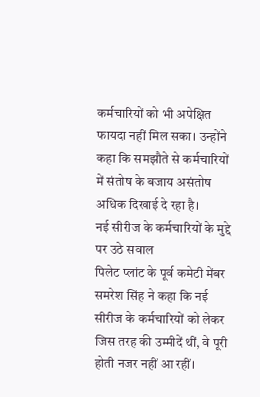कर्मचारियों को भी अपेक्षित फायदा नहीं मिल सका। उन्होंने कहा कि समझौते से कर्मचारियों में संतोष के बजाय असंतोष अधिक दिखाई दे रहा है।
नई सीरीज के कर्मचारियों के मुद्दे पर उठे सवाल
पिलेट प्लांट के पूर्व कमेटी मेंबर समरेश सिंह ने कहा कि नई सीरीज के कर्मचारियों को लेकर जिस तरह की उम्मीदें थीं, वे पूरी होती नजर नहीं आ रहीं।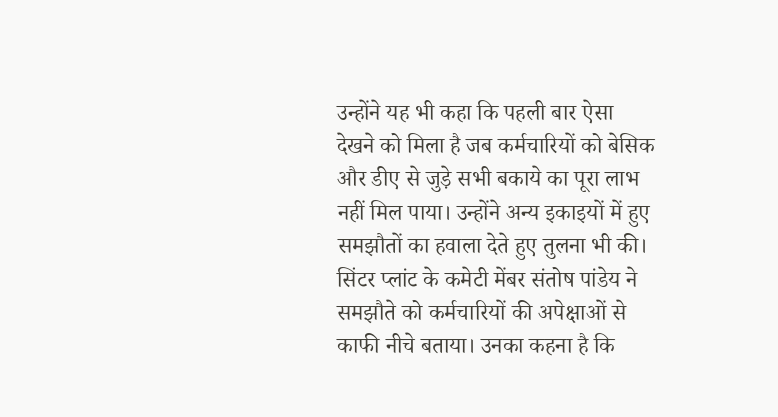उन्होंने यह भी कहा कि पहली बार ऐसा देखने को मिला है जब कर्मचारियों को बेसिक और डीए से जुड़े सभी बकाये का पूरा लाभ नहीं मिल पाया। उन्होंने अन्य इकाइयों में हुए समझौतों का हवाला देते हुए तुलना भी की। सिंटर प्लांट के कमेटी मेंबर संतोष पांडेय ने समझौते को कर्मचारियों की अपेक्षाओं से काफी नीचे बताया। उनका कहना है कि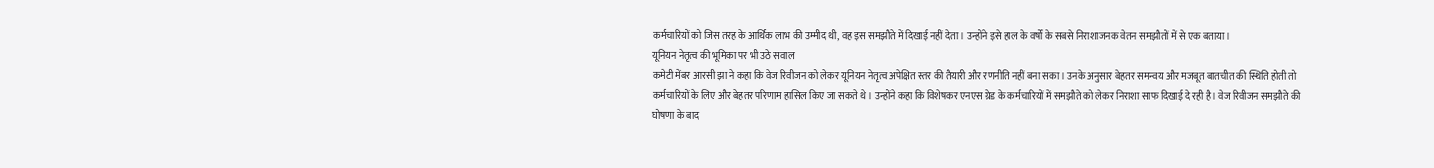कर्मचारियों को जिस तरह के आर्थिक लाभ की उम्मीद थी, वह इस समझौते में दिखाई नहीं देता। उन्होंने इसे हाल के वर्षों के सबसे निराशाजनक वेतन समझौतों में से एक बताया।
यूनियन नेतृत्व की भूमिका पर भी उठे सवाल
कमेटी मेंबर आरसी झा ने कहा कि वेज रिवीजन को लेकर यूनियन नेतृत्व अपेक्षित स्तर की तैयारी और रणनीति नहीं बना सका। उनके अनुसार बेहतर समन्वय और मजबूत बातचीत की स्थिति होती तो कर्मचारियों के लिए और बेहतर परिणाम हासिल किए जा सकते थे। उन्होंने कहा कि विशेषकर एनएस ग्रेड के कर्मचारियों में समझौते को लेकर निराशा साफ दिखाई दे रही है। वेज रिवीजन समझौते की घोषणा के बाद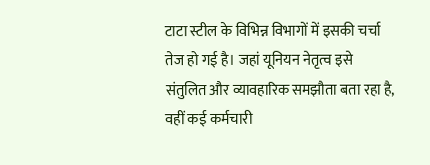टाटा स्टील के विभिन्न विभागों में इसकी चर्चा तेज हो गई है। जहां यूनियन नेतृत्व इसे संतुलित और व्यावहारिक समझौता बता रहा है, वहीं कई कर्मचारी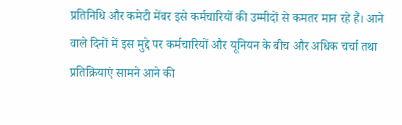प्रतिनिधि और कमेटी मेंबर इसे कर्मचारियों की उम्मीदों से कमतर मान रहे हैं। आने वाले दिनों में इस मुद्दे पर कर्मचारियों और यूनियन के बीच और अधिक चर्चा तथा प्रतिक्रियाएं सामने आने की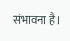संभावना है।